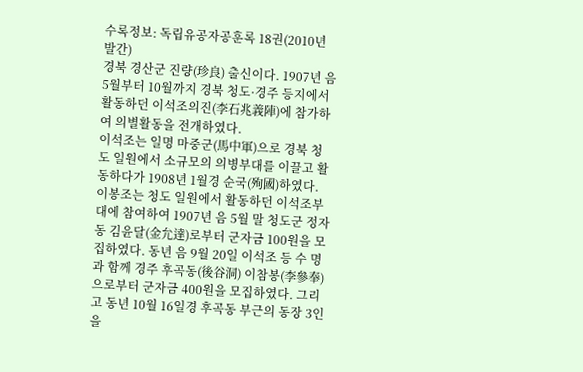수록정보: 독립유공자공훈록 18권(2010년 발간)
경북 경산군 진량(珍良) 출신이다. 1907년 음 5월부터 10월까지 경북 청도·경주 등지에서 활동하던 이석조의진(李石兆義陣)에 참가하여 의별활동을 전개하였다.
이석조는 일명 마중군(馬中軍)으로 경북 청도 일원에서 소규모의 의병부대를 이끌고 활동하다가 1908년 1월경 순국(殉國)하였다. 이봉조는 청도 일원에서 활동하던 이석조부대에 참여하여 1907년 음 5월 말 청도군 정자동 김윤달(金允達)로부터 군자금 100원을 모집하였다. 동년 음 9월 20일 이석조 등 수 명과 함께 경주 후곡동(後谷洞) 이참봉(李參奉)으로부터 군자금 400원을 모집하였다. 그리고 동년 10월 16일경 후곡동 부근의 동장 3인을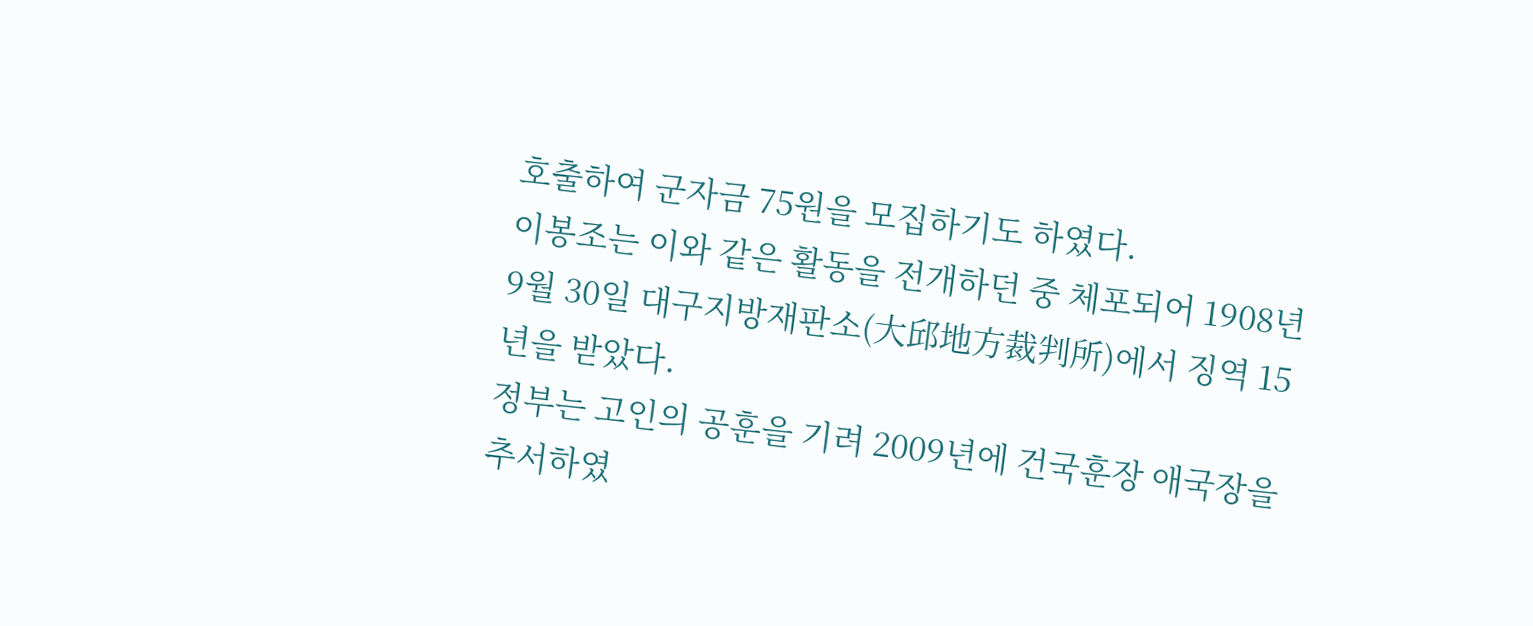호출하여 군자금 75원을 모집하기도 하였다.
이봉조는 이와 같은 활동을 전개하던 중 체포되어 1908년 9월 30일 대구지방재판소(大邱地方裁判所)에서 징역 15년을 받았다.
정부는 고인의 공훈을 기려 2009년에 건국훈장 애국장을 추서하였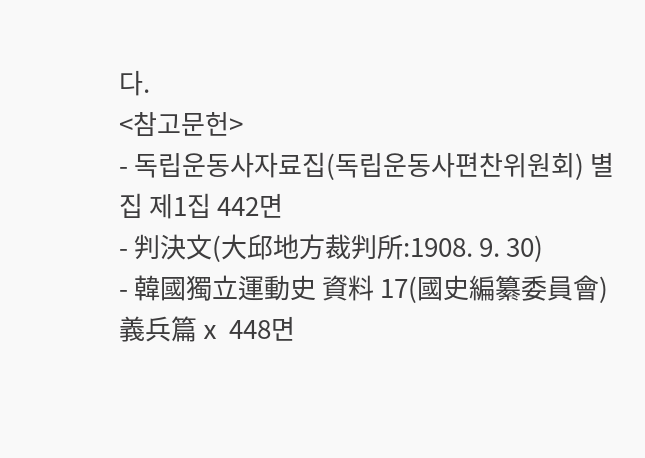다.
<참고문헌>
- 독립운동사자료집(독립운동사편찬위원회) 별집 제1집 442면
- 判決文(大邱地方裁判所:1908. 9. 30)
- 韓國獨立運動史 資料 17(國史編纂委員會) 義兵篇ⅹ 448면